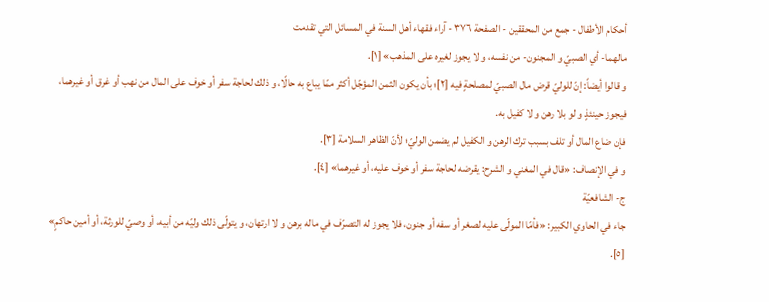أحكام الأطفال - جمع من المحققين - الصفحة ٣٧٦ - آراء فقهاء أهل السنة في المسائل التي تقدمت
مالهما- أي الصبيّ و المجنون- من نفسه، و لا يجوز لغيره على المذهب» [١].
و قالوا أيضاً: إنّ للوليّ قرض مال الصبيّ لمصلحةٍ فيه [٢]؛ بأن يكون الثمن المؤجّل أكثر ممّا يباع به حالًا، و ذلك لحاجة سفر أو خوف على المال من نهب أو غرق أو غيرهما، فيجوز حينئذٍ و لو بلا رهن و لا كفيل به.
فإن ضاع المال أو تلف بسبب ترك الرهن و الكفيل لم يضمن الوليّ؛ لأنّ الظاهر السلامة [٣].
و في الإنصاف: «قال في المغني و الشرح: يقرضه لحاجة سفر أو خوف عليه، أو غيرهما» [٤].
ج- الشافعيّة
جاء في الحاوي الكبير: «فأمّا المولّى عليه لصغر أو سفه أو جنون، فلا يجوز له التصرّف في ماله برهن و لا ارتهان، و يتولّى ذلك وليّه من أبيه، أو وصيّ للورثة، أو أمين حاكمٍ» [٥].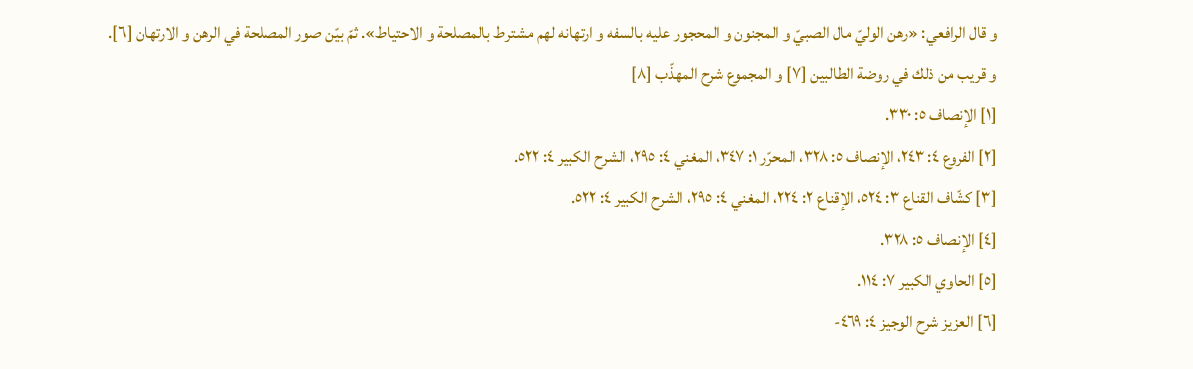و قال الرافعي: «رهن الوليّ مال الصبيّ و المجنون و المحجور عليه بالسفه و ارتهانه لهم مشترط بالمصلحة و الاحتياط». ثمّ بيّن صور المصلحة في الرهن و الارتهان [٦].
و قريب من ذلك في روضة الطالبين [٧] و المجموع شرح المهذّب [٨]
[١] الإنصاف ٥: ٣٣٠.
[٢] الفروع ٤: ٢٤٣، الإنصاف ٥: ٣٢٨، المحرّر ١: ٣٤٧، المغني ٤: ٢٩٥، الشرح الكبير ٤: ٥٢٢.
[٣] كشّاف القناع ٣: ٥٢٤، الإقناع ٢: ٢٢٤، المغني ٤: ٢٩٥، الشرح الكبير ٤: ٥٢٢.
[٤] الإنصاف ٥: ٣٢٨.
[٥] الحاوي الكبير ٧: ١١٤.
[٦] العزيز شرح الوجيز ٤: ٤٦٩-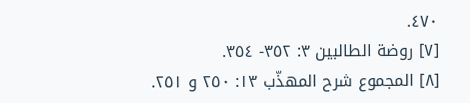٤٧٠.
[٧] روضة الطالبين ٣: ٣٥٢- ٣٥٤.
[٨] المجموع شرح المهذّب ١٣: ٢٥٠ و ٢٥١.